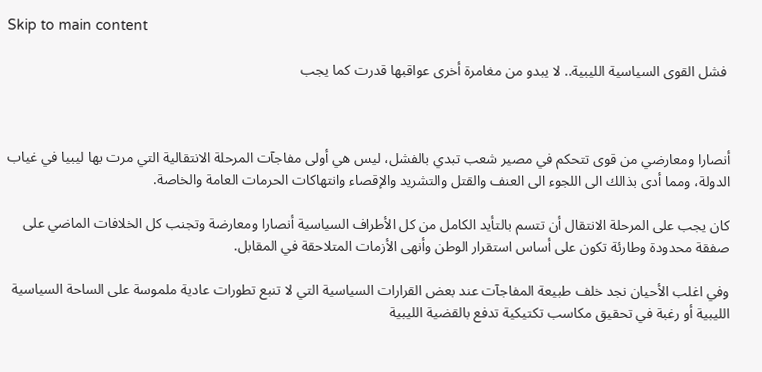Skip to main content

 فشل القوى السياسية الليبية.. لا يبدو من مغامرة أخرى عواقبها قدرت كما يجب



أنصارا ومعارضي من قوى تتحكم في مصير شعب تبدي بالفشل، ليس هي أولى مفاجآت المرحلة الانتقالية التي مرت بها ليبيا في غياب الدولة، ومما أدى بذالك الى اللجوء الى العنف والقتل والتشريد والإقصاء وانتهاكات الحرمات العامة والخاصة.

كان يجب على المرحلة الانتقال أن تتسم بالتأيد الكامل من كل الأطراف السياسية أنصارا ومعارضة وتجنب كل الخلافات الماضي على صفقة محدودة وطارئة تكون على أساس استقرار الوطن وأنهى الأزمات المتلاحقة في المقابل.

وفي اغلب الأحيان نجد خلف طبيعة المفاجآت عند بعض القرارات السياسية التي لا تنبع تطورات عادية ملموسة على الساحة السياسية الليبية أو رغبة في تحقيق مكاسب تكتيكية تدفع بالقضية الليبية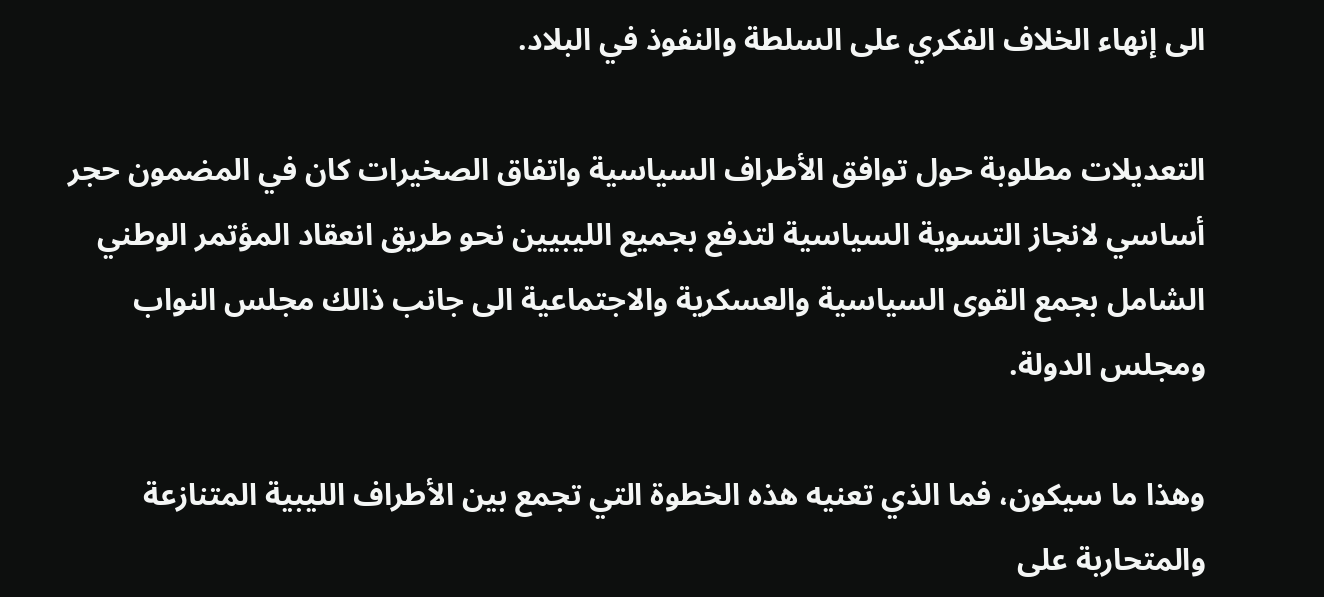الى إنهاء الخلاف الفكري على السلطة والنفوذ في البلاد.

التعديلات مطلوبة حول توافق الأطراف السياسية واتفاق الصخيرات كان في المضمون حجر أساسي لانجاز التسوية السياسية لتدفع بجميع الليبيين نحو طريق انعقاد المؤتمر الوطني الشامل بجمع القوى السياسية والعسكرية والاجتماعية الى جانب ذالك مجلس النواب ومجلس الدولة.

وهذا ما سيكون، فما الذي تعنيه هذه الخطوة التي تجمع بين الأطراف الليبية المتنازعة والمتحاربة على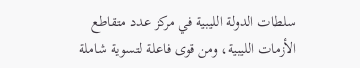سلطات الدولة الليبية في مركز عدد متقاطع الأزمات الليبية، ومن قوى فاعلة لتسوية شاملة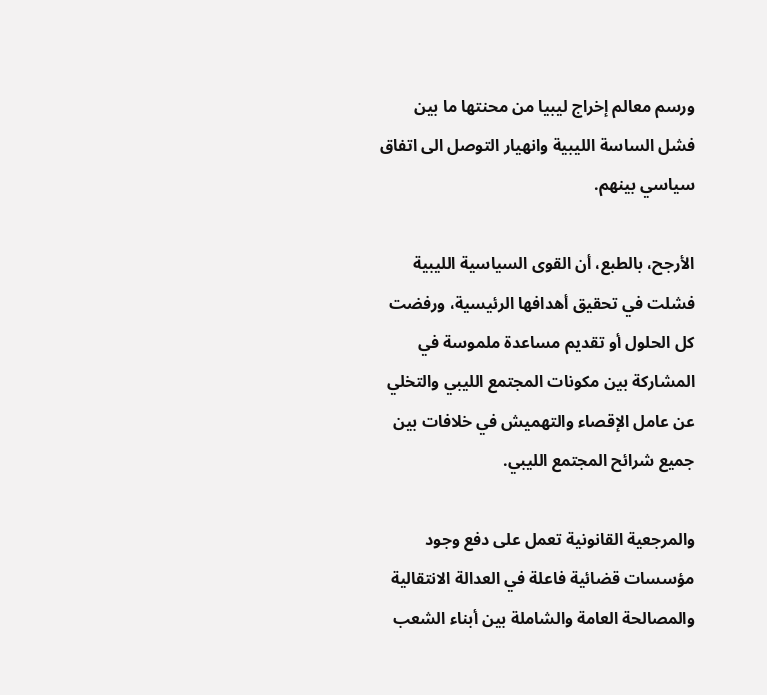ورسم معالم إخراج ليبيا من محنتها ما بين فشل الساسة الليبية وانهيار التوصل الى اتفاق سياسي بينهم.

الأرجح، بالطبع، أن القوى السياسية الليبية فشلت في تحقيق أهدافها الرئيسية، ورفضت كل الحلول أو تقديم مساعدة ملموسة في المشاركة بين مكونات المجتمع الليبي والتخلي عن عامل الإقصاء والتهميش في خلافات بين جميع شرائح المجتمع الليبي.

والمرجعية القانونية تعمل على دفع وجود مؤسسات قضائية فاعلة في العدالة الانتقالية والمصالحة العامة والشاملة بين أبناء الشعب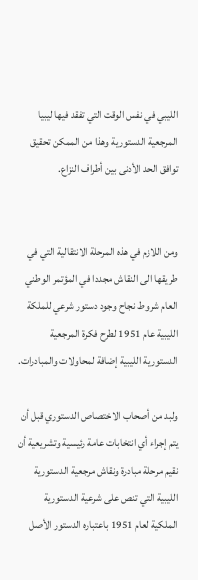الليبي في نفس الوقت التي تفقد فيها ليبيا المرجعية الدستورية وهذا من الممكن تحقيق توافق الحد الأدنى بين أطراف النزاع.


ومن اللازم في هذه المرحلة الانتقالية التي في طريقها الى النقاش مجددا في المؤتمر الوطني العام شروط نجاح وجود دستور شرعي للملكة الليبية عام 1951 لطرح فكرة المرجعية الدستورية الليبية إضافة لمحاولات والمبادرات.

ولبد من أصحاب الاختصاص الدستوري قبل أن يتم إجراء أي انتخابات عامة رئيسية وتشريعية أن نقيم مرحلة مبادرة ونقاش مرجعية الدستورية الليبية التي تنص على شرعية الدستورية الملكية لعام 1951 باعتباره الدستور الأصل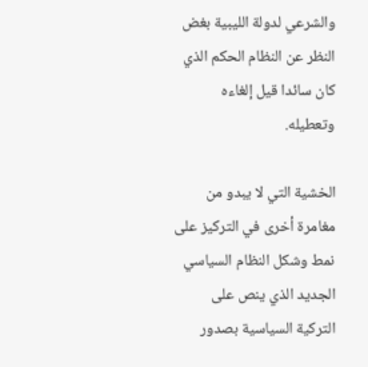والشرعي لدولة الليبية بغض النظر عن النظام الحكم الذي كان سائدا قيل إلغاءه وتعطيله.

الخشية التي لا يبدو من مغامرة أخرى في التركيز على نمط وشكل النظام السياسي الجديد الذي ينص على التركية السياسية بصدور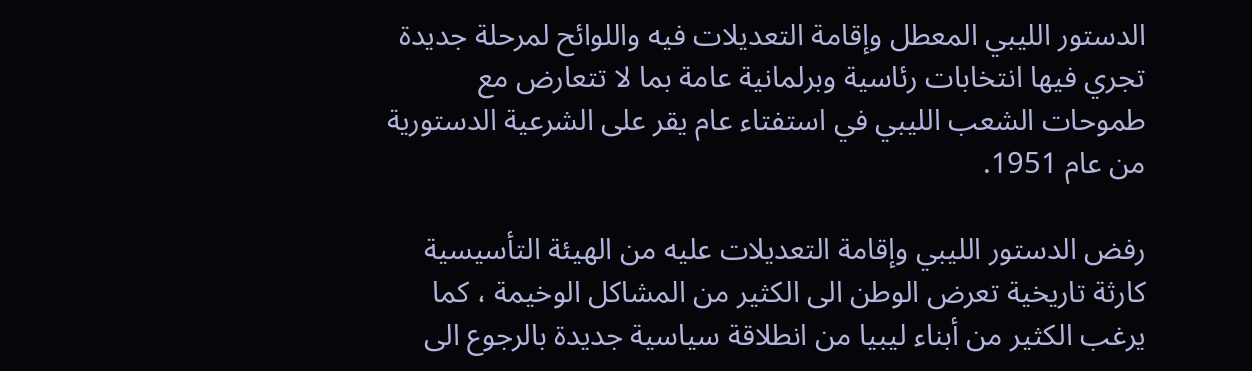الدستور الليبي المعطل وإقامة التعديلات فيه واللوائح لمرحلة جديدة تجري فيها انتخابات رئاسية وبرلمانية عامة بما لا تتعارض مع طموحات الشعب الليبي في استفتاء عام يقر على الشرعية الدستورية من عام 1951.

رفض الدستور الليبي وإقامة التعديلات عليه من الهيئة التأسيسية كارثة تاريخية تعرض الوطن الى الكثير من المشاكل الوخيمة ، كما يرغب الكثير من أبناء ليبيا من انطلاقة سياسية جديدة بالرجوع الى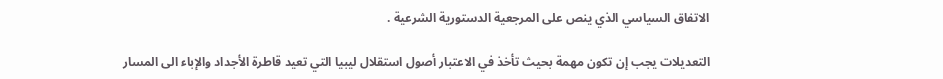الاتفاق السياسي الذي ينص على المرجعية الدستورية الشرعية .

التعديلات يجب إن تكون مهمة بحيث تأخذ في الاعتبار أصول استقلال ليبيا التي تعيد قاطرة الأجداد والإباء الى المسار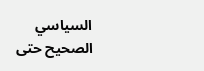السياسي الصحيح حتى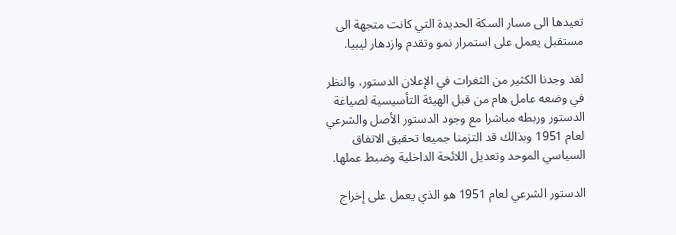تعيدها الى مسار السكة الحديدة التي كانت متجهة الى مستقبل يعمل على استمرار نمو وتقدم وازدهار ليبيا.

لقد وجدنا الكثير من الثغرات في الإعلان الدستور، والنظر في وضعه عامل هام من قبل الهيئة التأسيسية لصياغة الدستور وربطه مباشرا مع وجود الدستور الأصل والشرعي لعام 1951 وبذالك قد التزمنا جميعا تحقيق الاتفاق السياسي الموحد وتعديل اللائحة الداخلية وضبط عملها.

الدستور الشرعي لعام 1951 هو الذي يعمل على إخراج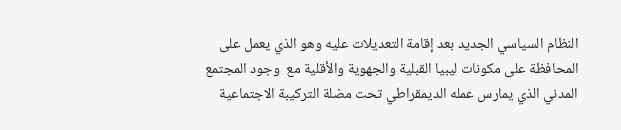النظام السياسي الجديد بعد إقامة التعديلات عليه وهو الذي يعمل على المحافظة على مكونات ليبيا القبلية والجهوية والأقلية مع  وجود المجتمع المدني الذي يمارس عمله الديمقراطي تحت مضلة التركيبة الاجتماعية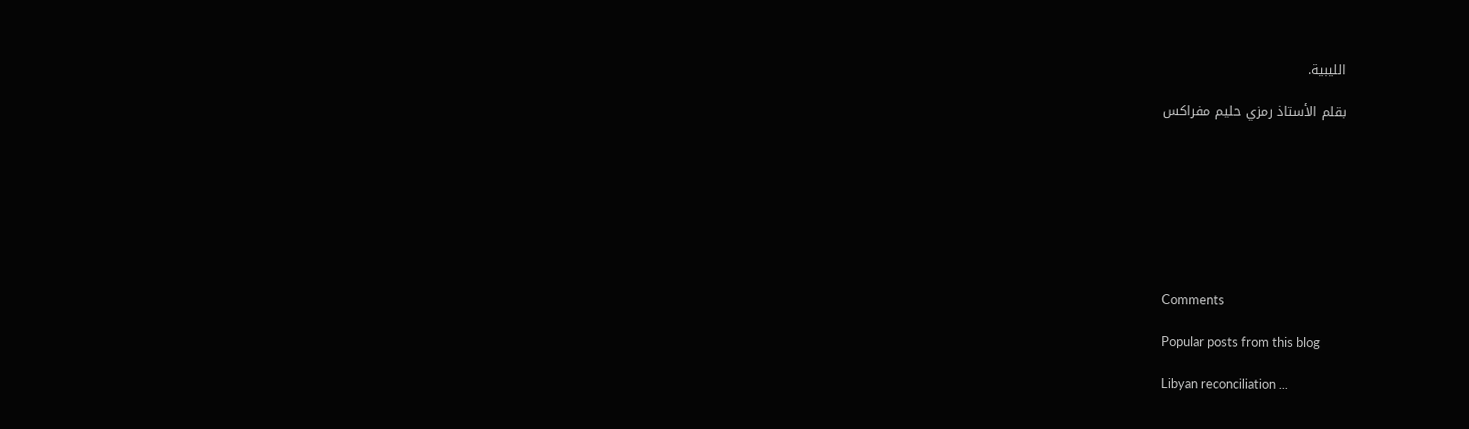الليبية.

بقلم الأستاذ رمزي حليم مفراكس








Comments

Popular posts from this blog

Libyan reconciliation ...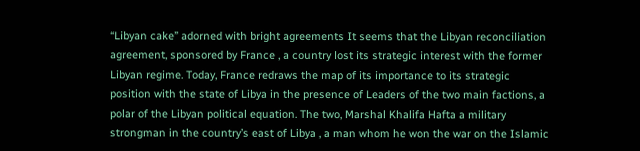“Libyan cake” adorned with bright agreements It seems that the Libyan reconciliation agreement, sponsored by France , a country lost its strategic interest with the former Libyan regime. Today, France redraws the map of its importance to its strategic position with the state of Libya in the presence of Leaders of the two main factions, a polar of the Libyan political equation. The two, Marshal Khalifa Hafta a military strongman in the country’s east of Libya , a man whom he won the war on the Islamic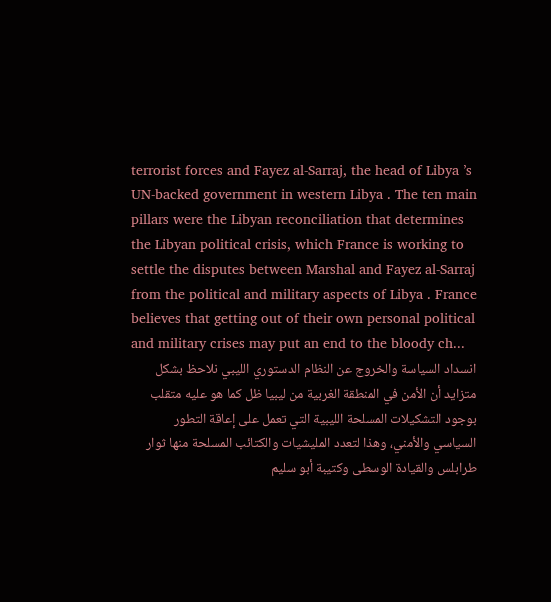terrorist forces and Fayez al-Sarraj, the head of Libya ’s UN-backed government in western Libya . The ten main pillars were the Libyan reconciliation that determines the Libyan political crisis, which France is working to settle the disputes between Marshal and Fayez al-Sarraj from the political and military aspects of Libya . France believes that getting out of their own personal political and military crises may put an end to the bloody ch...
انسداد السياسة والخروج عن النظام الدستوري الليبي نلاحظ بشكل متزايد أن الأمن في المنطقة الغربية من ليبيا ظل كما هو عليه متقلب بوجود التشكيلات المسلحة الليبية التي تعمل على إعاقة التطور السياسي والأمني، وهذا لتعدد المليشيات والكتائب المسلحة منها ثوار طرابلس والقيادة الوسطى وكتيبة أبو سليم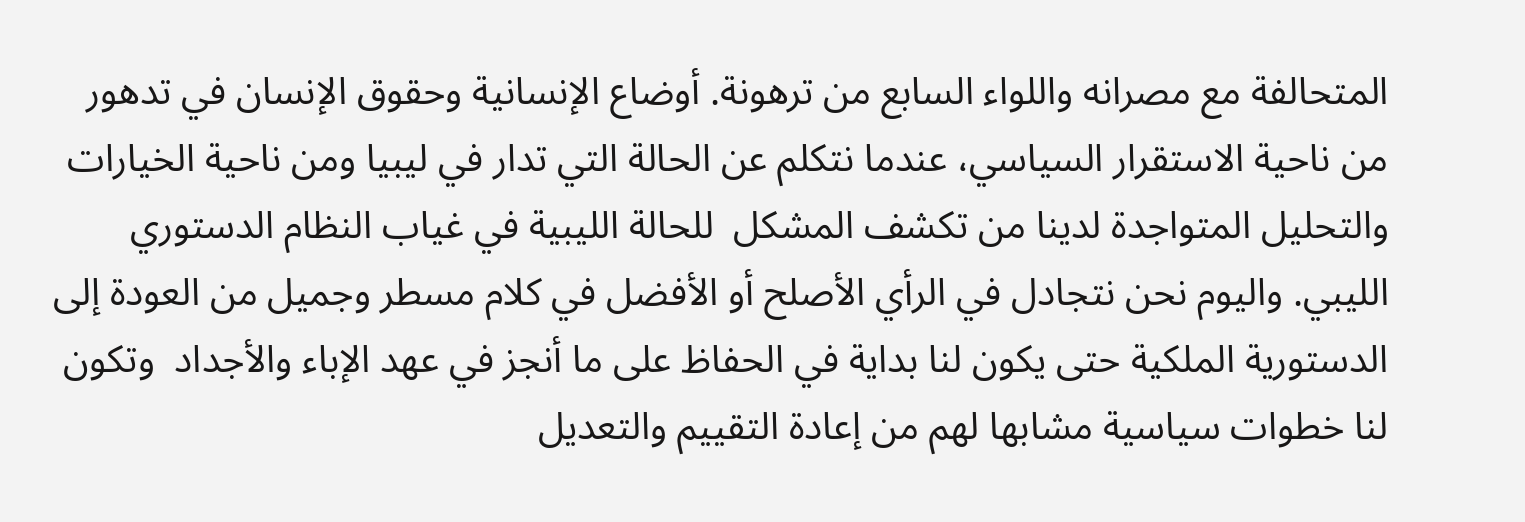المتحالفة مع مصرانه واللواء السابع من ترهونة. أوضاع الإنسانية وحقوق الإنسان في تدهور من ناحية الاستقرار السياسي، عندما نتكلم عن الحالة التي تدار في ليبيا ومن ناحية الخيارات والتحليل المتواجدة لدينا من تكشف المشكل  للحالة الليبية في غياب النظام الدستوري الليبي. واليوم نحن نتجادل في الرأي الأصلح أو الأفضل في كلام مسطر وجميل من العودة إلى الدستورية الملكية حتى يكون لنا بداية في الحفاظ على ما أنجز في عهد الإباء والأجداد  وتكون لنا خطوات سياسية مشابها لهم من إعادة التقييم والتعديل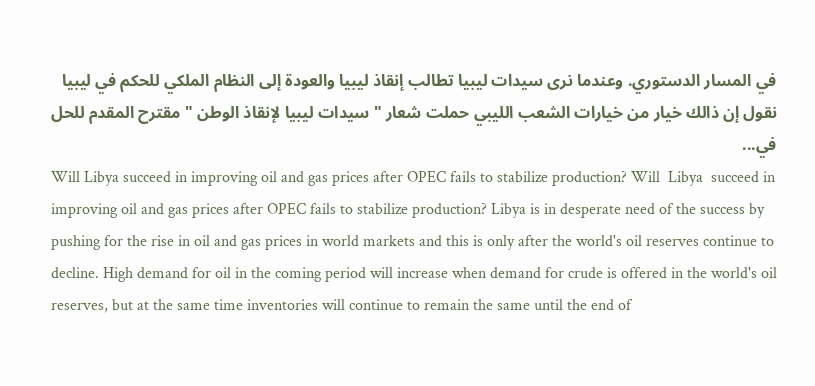في المسار الدستوري. وعندما نرى سيدات ليبيا تطالب إنقاذ ليبيا والعودة إلى النظام الملكي للحكم في ليبيا نقول إن ذالك خيار من خيارات الشعب الليبي حملت شعار " سيدات ليبيا لإنقاذ الوطن " مقترح المقدم للحل في...
Will Libya succeed in improving oil and gas prices after OPEC fails to stabilize production? Will  Libya  succeed in improving oil and gas prices after OPEC fails to stabilize production? Libya is in desperate need of the success by pushing for the rise in oil and gas prices in world markets and this is only after the world's oil reserves continue to decline. High demand for oil in the coming period will increase when demand for crude is offered in the world's oil reserves, but at the same time inventories will continue to remain the same until the end of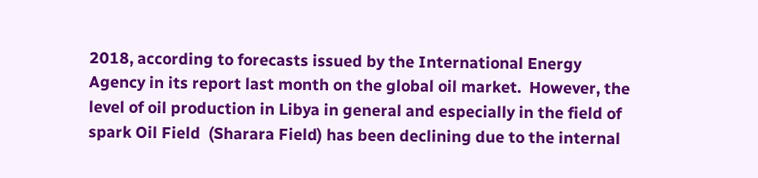2018, according to forecasts issued by the International Energy Agency in its report last month on the global oil market.  However, the level of oil production in Libya in general and especially in the field of spark Oil Field  (Sharara Field) has been declining due to the internal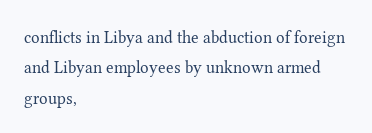conflicts in Libya and the abduction of foreign and Libyan employees by unknown armed groups,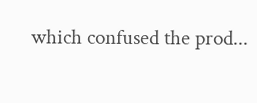which confused the prod...